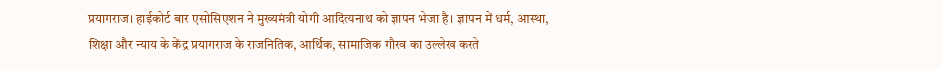प्रयागराज। हाईकोर्ट बार एसोसिएशन ने मुख्यमंत्री योगी आदित्यनाथ को ज्ञापन भेजा है। ज्ञापन में धर्म, आस्था, शिक्षा और न्याय के केंद्र प्रयागराज के राजनितिक, आर्थिक, सामाजिक गौरव का उल्लेख करते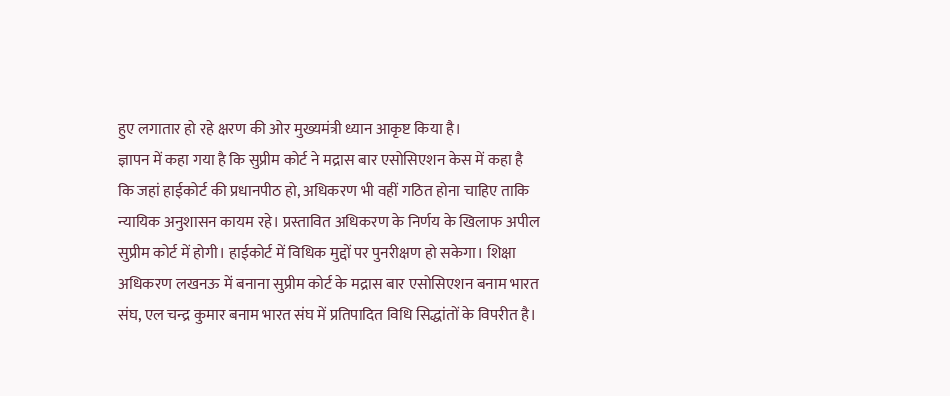हुए लगातार हो रहे क्षरण की ओर मुख्यमंत्री ध्यान आकृष्ट किया है।
ज्ञापन में कहा गया है कि सुप्रीम कोर्ट ने मद्रास बार एसोसिएशन केस में कहा है कि जहां हाईकोर्ट की प्रधानपीठ हो, अधिकरण भी वहीं गठित होना चाहिए ताकि न्यायिक अनुशासन कायम रहे। प्रस्तावित अधिकरण के निर्णय के खिलाफ अपील सुप्रीम कोर्ट में होगी। हाईकोर्ट में विधिक मुद्दों पर पुनरीक्षण हो सकेगा। शिक्षा अधिकरण लखनऊ में बनाना सुप्रीम कोर्ट के मद्रास बार एसोसिएशन बनाम भारत संघ, एल चन्द्र कुमार बनाम भारत संघ में प्रतिपादित विधि सिद्धांतों के विपरीत है।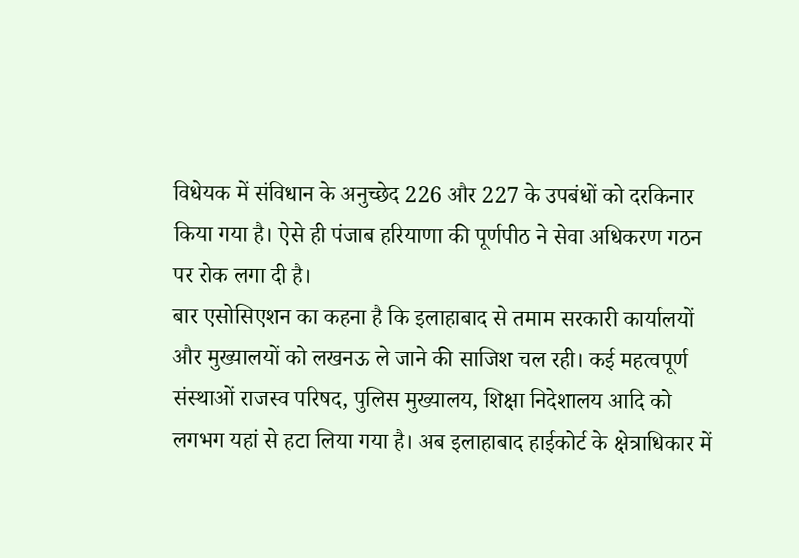विधेयक में संविधान के अनुच्छेद 226 और 227 के उपबंधों को दरकिनार किया गया है। ऐसे ही पंजाब हरियाणा की पूर्णपीठ ने सेवा अधिकरण गठन पर रोक लगा दी है।
बार एसोसिएशन का कहना है कि इलाहाबाद से तमाम सरकारी कार्यालयों और मुख्यालयों को लखनऊ ले जाने की साजिश चल रही। कई महत्वपूर्ण संस्थाओं राजस्व परिषद, पुलिस मुख्यालय, शिक्षा निदेशालय आदि को लगभग यहां से हटा लिया गया है। अब इलाहाबाद हाईकोर्ट के क्षेत्राधिकार में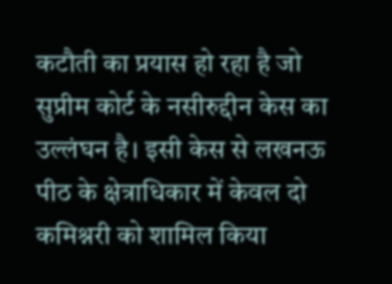कटौती का प्रयास हो रहा है जो सुप्रीम कोर्ट के नसीरुद्दीन केस का उल्लंघन है। इसी केस से लखनऊ पीठ के क्षेत्राधिकार में केवल दो कमिश्नरी को शामिल किया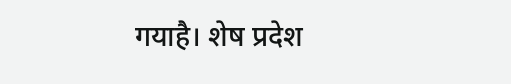गयाहै। शेष प्रदेश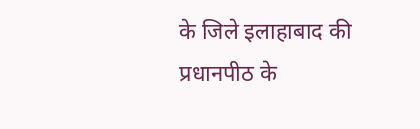के जिले इलाहाबाद की प्रधानपीठ के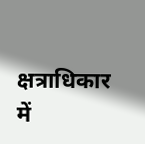क्षत्राधिकार में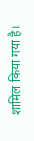शामिल किया गया है।